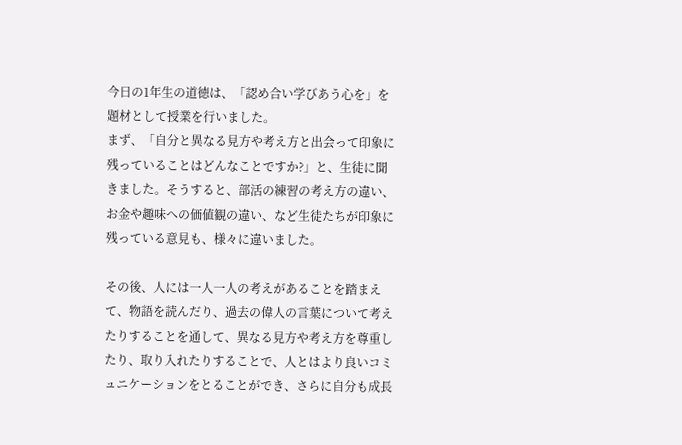今日の1年生の道徳は、「認め合い学びあう心を」を題材として授業を行いました。
まず、「自分と異なる見方や考え方と出会って印象に残っていることはどんなことですか?」と、生徒に聞きました。そうすると、部活の練習の考え方の違い、お金や趣味への価値観の違い、など生徒たちが印象に残っている意見も、様々に違いました。

その後、人には一人一人の考えがあることを踏まえて、物語を読んだり、過去の偉人の言葉について考えたりすることを通して、異なる見方や考え方を尊重したり、取り入れたりすることで、人とはより良いコミュニケーションをとることができ、さらに自分も成長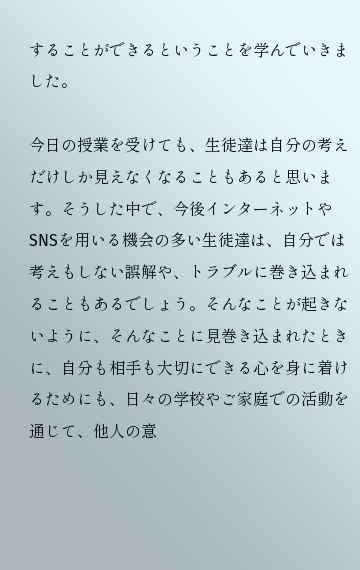することができるということを学んでいきました。

今日の授業を受けても、生徒達は自分の考えだけしか見えなくなることもあると思います。そうした中で、今後インターネットやSNSを用いる機会の多い生徒達は、自分では考えもしない誤解や、トラブルに巻き込まれることもあるでしょう。そんなことが起きないように、そんなことに見巻き込まれたときに、自分も相手も大切にできる心を身に着けるためにも、日々の学校やご家庭での活動を通じて、他人の意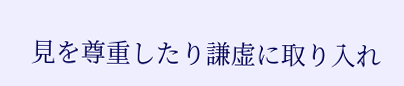見を尊重したり謙虚に取り入れ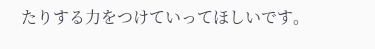たりする力をつけていってほしいです。